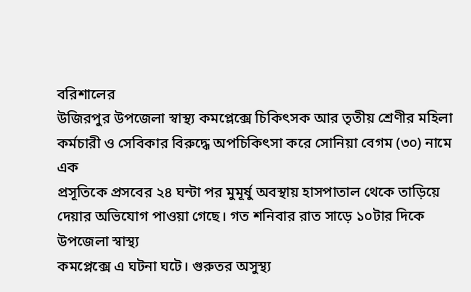বরিশালের
উজিরপুর উপজেলা স্বাস্থ্য কমপ্লেক্সে চিকিৎসক আর তৃতীয় শ্রেণীর মহিলা
কর্মচারী ও সেবিকার বিরুদ্ধে অপচিকিৎসা করে সোনিয়া বেগম (৩০) নামে এক
প্রসূতিকে প্রসবের ২৪ ঘন্টা পর মুমূর্ষু অবস্থায় হাসপাতাল থেকে তাড়িয়ে
দেয়ার অভিযোগ পাওয়া গেছে। গত শনিবার রাত সাড়ে ১০টার দিকে উপজেলা স্বাস্থ্য
কমপ্লেক্সে এ ঘটনা ঘটে। গুরুতর অসুস্থ্য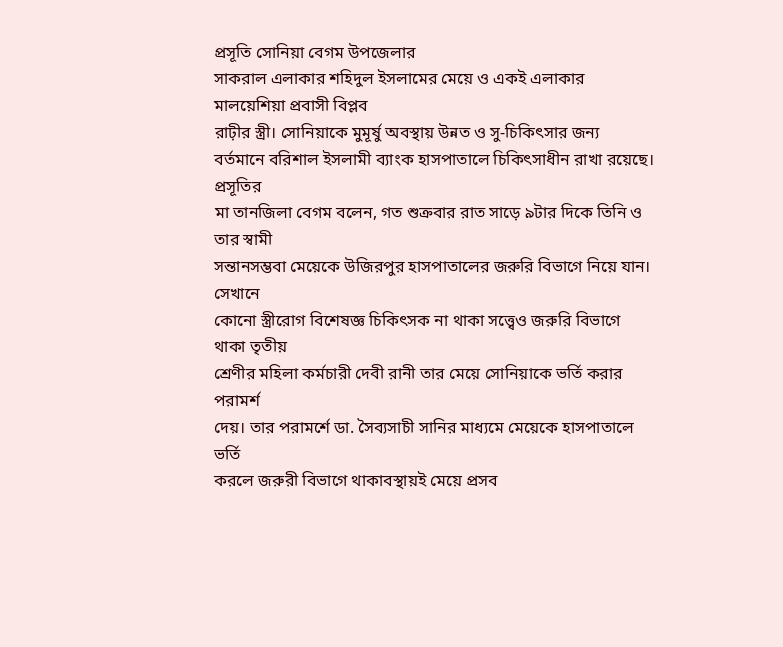প্রসূতি সোনিয়া বেগম উপজেলার
সাকরাল এলাকার শহিদুল ইসলামের মেয়ে ও একই এলাকার মালয়েশিয়া প্রবাসী বিপ্লব
রাঢ়ীর স্ত্রী। সোনিয়াকে মুমূর্ষু অবস্থায় উন্নত ও সু-চিকিৎসার জন্য
বর্তমানে বরিশাল ইসলামী ব্যাংক হাসপাতালে চিকিৎসাধীন রাখা রয়েছে। প্রসূতির
মা তানজিলা বেগম বলেন, গত শুক্রবার রাত সাড়ে ৯টার দিকে তিনি ও তার স্বামী
সন্তানসম্ভবা মেয়েকে উজিরপুর হাসপাতালের জরুরি বিভাগে নিয়ে যান।
সেখানে
কোনো স্ত্রীরোগ বিশেষজ্ঞ চিকিৎসক না থাকা সত্ত্বেও জরুরি বিভাগে থাকা তৃতীয়
শ্রেণীর মহিলা কর্মচারী দেবী রানী তার মেয়ে সোনিয়াকে ভর্তি করার পরামর্শ
দেয়। তার পরামর্শে ডা. সৈব্যসাচী সানির মাধ্যমে মেয়েকে হাসপাতালে ভর্তি
করলে জরুরী বিভাগে থাকাবস্থায়ই মেয়ে প্রসব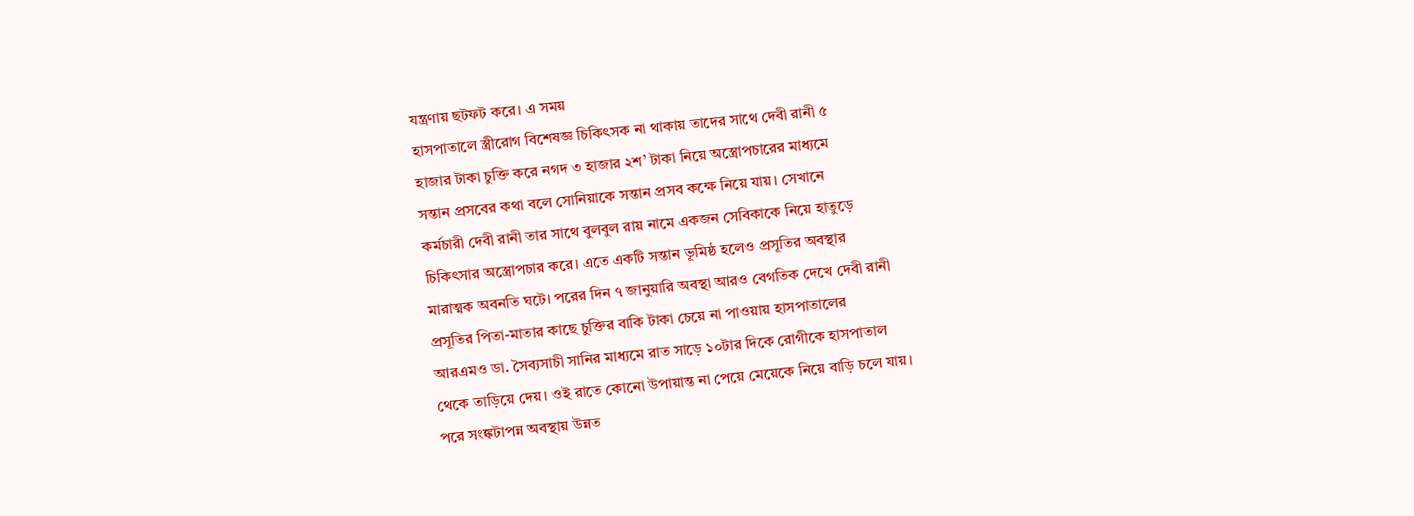যন্ত্রণায় ছটফট করে। এ সময়
হাসপাতালে স্ত্রীরোগ বিশেষজ্ঞ চিকিৎসক না থাকায় তাদের সাথে দেবী রানী ৫
হাজার টাকা চুক্তি করে নগদ ৩ হাজার ২শ’ টাকা নিয়ে অস্ত্রোপচারের মাধ্যমে
সন্তান প্রসবের কথা বলে সোনিয়াকে সন্তান প্রসব কক্ষে নিয়ে যায়। সেখানে
কর্মচারী দেবী রানী তার সাথে বুলবুল রায় নামে একজন সেবিকাকে নিয়ে হাতুড়ে
চিকিৎসার অস্ত্রোপচার করে। এতে একটি সন্তান ভূমিষ্ঠ হলেও প্রসূতির অবস্থার
মারাত্মক অবনতি ঘটে। পরের দিন ৭ জানুয়ারি অবস্থা আরও বেগতিক দেখে দেবী রানী
প্রসূতির পিতা-মাতার কাছে চুক্তির বাকি টাকা চেয়ে না পাওয়ায় হাসপাতালের
আরএমও ডা. সৈব্যসাচী সানির মাধ্যমে রাত সাড়ে ১০টার দিকে রোগীকে হাসপাতাল
থেকে তাড়িয়ে দেয়। ওই রাতে কোনো উপায়ান্ত না পেয়ে মেয়েকে নিয়ে বাড়ি চলে যায়।
পরে সংঙ্কটাপন্ন অবস্থায় উন্নত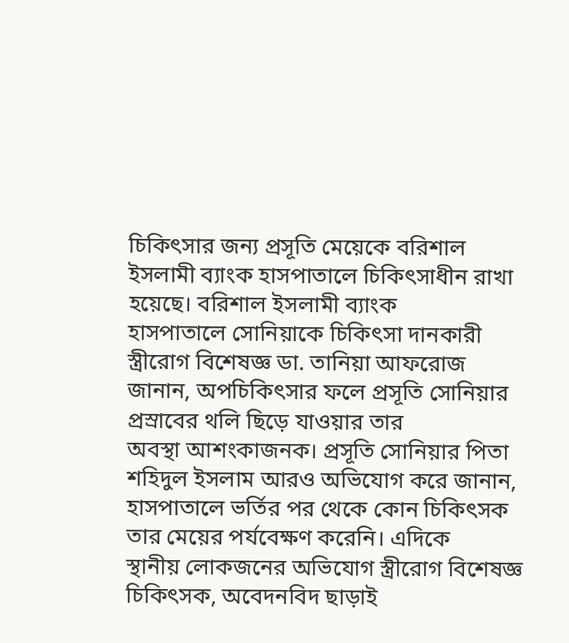চিকিৎসার জন্য প্রসূতি মেয়েকে বরিশাল
ইসলামী ব্যাংক হাসপাতালে চিকিৎসাধীন রাখা হয়েছে। বরিশাল ইসলামী ব্যাংক
হাসপাতালে সোনিয়াকে চিকিৎসা দানকারী স্ত্রীরোগ বিশেষজ্ঞ ডা. তানিয়া আফরোজ
জানান, অপচিকিৎসার ফলে প্রসূতি সোনিয়ার প্রস্রাবের থলি ছিড়ে যাওয়ার তার
অবস্থা আশংকাজনক। প্রসূতি সোনিয়ার পিতা শহিদুল ইসলাম আরও অভিযোগ করে জানান,
হাসপাতালে ভর্তির পর থেকে কোন চিকিৎসক তার মেয়ের পর্যবেক্ষণ করেনি। এদিকে
স্থানীয় লোকজনের অভিযোগ স্ত্রীরোগ বিশেষজ্ঞ চিকিৎসক, অবেদনবিদ ছাড়াই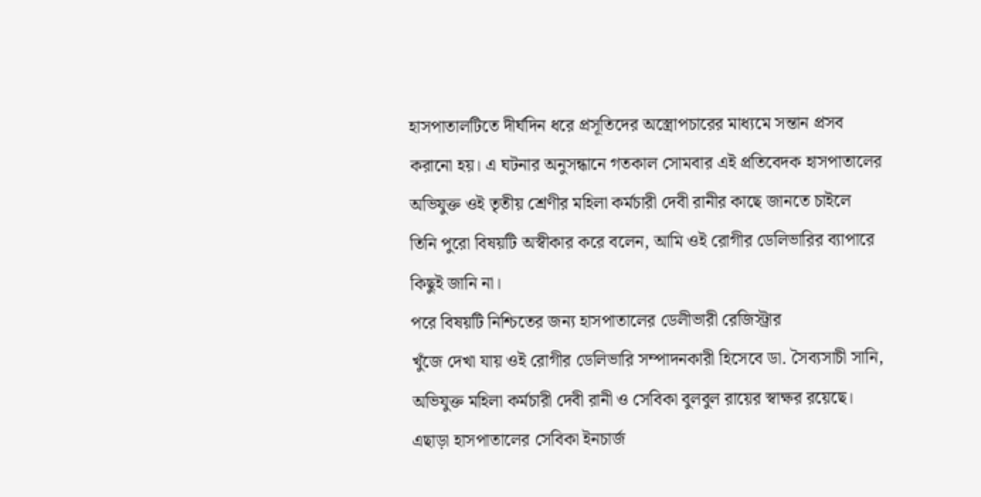হাসপাতালটিতে দীর্ঘদিন ধরে প্রসূতিদের অস্ত্রোপচারের মাধ্যমে সন্তান প্রসব
করানো হয়। এ ঘটনার অনুসন্ধানে গতকাল সোমবার এই প্রতিবেদক হাসপাতালের
অভিযুক্ত ওই তৃতীয় শ্রেণীর মহিলা কর্মচারী দেবী রানীর কাছে জানতে চাইলে
তিনি পুরো বিষয়টি অস্বীকার করে বলেন, আমি ওই রোগীর ডেলিভারির ব্যাপারে
কিছুই জানি না।
পরে বিষয়টি নিশ্চিতের জন্য হাসপাতালের ডেলীভারী রেজিস্ট্রার
খুঁজে দেখা যায় ওই রোগীর ডেলিভারি সম্পাদনকারী হিসেবে ডা. সৈব্যসাচী সানি,
অভিযুক্ত মহিলা কর্মচারী দেবী রানী ও সেবিকা বুলবুল রায়ের স্বাক্ষর রয়েছে।
এছাড়া হাসপাতালের সেবিকা ইনচার্জ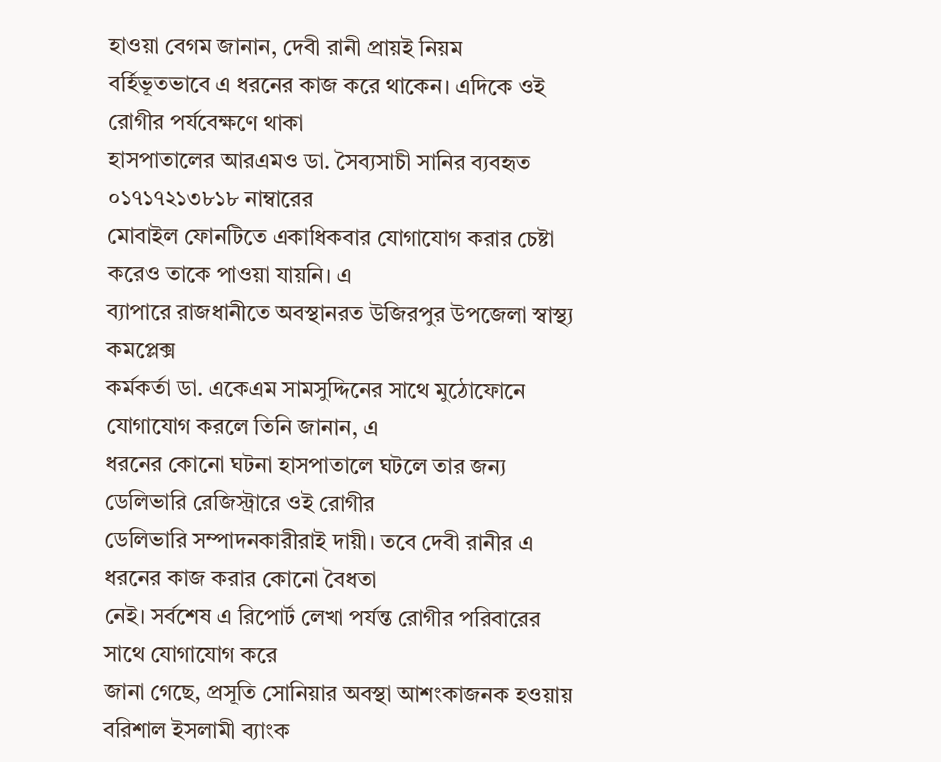হাওয়া বেগম জানান, দেবী রানী প্রায়ই নিয়ম
বর্হিভূতভাবে এ ধরনের কাজ করে থাকেন। এদিকে ওই রোগীর পর্যবেক্ষণে থাকা
হাসপাতালের আরএমও ডা. সৈব্যসাচী সানির ব্যবহৃত ০১৭১৭২১৩৮১৮ নাম্বারের
মোবাইল ফোনটিতে একাধিকবার যোগাযোগ করার চেষ্টা করেও তাকে পাওয়া যায়নি। এ
ব্যাপারে রাজধানীতে অবস্থানরত উজিরপুর উপজেলা স্বাস্থ্য কমপ্লেক্স
কর্মকর্তা ডা. একেএম সামসুদ্দিনের সাথে মুঠোফোনে যোগাযোগ করলে তিনি জানান, এ
ধরনের কোনো ঘটনা হাসপাতালে ঘটলে তার জন্য ডেলিভারি রেজিস্ট্রারে ওই রোগীর
ডেলিভারি সম্পাদনকারীরাই দায়ী। তবে দেবী রানীর এ ধরনের কাজ করার কোনো বৈধতা
নেই। সর্বশেষ এ রিপোর্ট লেখা পর্যন্ত রোগীর পরিবারের সাথে যোগাযোগ করে
জানা গেছে, প্রসূতি সোনিয়ার অবস্থা আশংকাজনক হওয়ায় বরিশাল ইসলামী ব্যাংক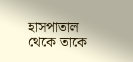হাসপাতাল থেকে তাকে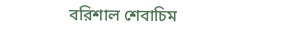বরিশাল শেবাচিম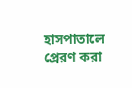হাসপাতালে প্রেরণ করা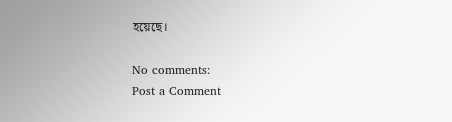হয়েছে।

No comments:
Post a Comment